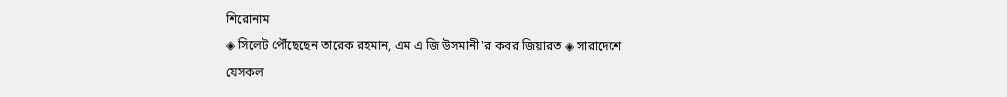শিরোনাম
◈ সিলেট পৌঁছেছেন তারেক রহমান, এম এ জি উসমানী'র কবর জিয়ারত ◈ সারাদেশে যেসকল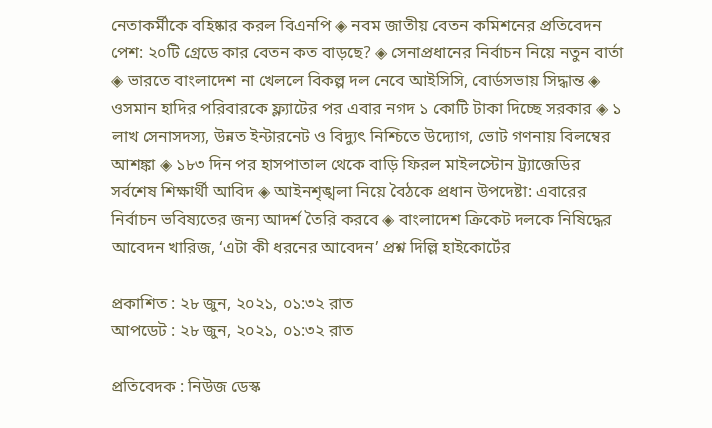নেতাকর্মীকে বহিষ্কার করল বিএনপি ◈ নবম জাতীয় বেতন কমিশনের প্রতিবেদন পেশ: ২০টি গ্রেডে কার বেতন কত বাড়ছে? ◈ সেনাপ্রধানের নির্বাচন নিয়ে নতুন বার্তা ◈ ভারতে বাংলাদেশ না খেললে বিকল্প দল নেবে আইসিসি, বোর্ডসভায় সিদ্ধান্ত ◈ ওসমান হাদির পরিবারকে ফ্ল্যাটের পর এবার নগদ ১ কোটি টাকা দিচ্ছে সরকার ◈ ১ লাখ সেনাসদস্য, উন্নত ইন্টারনেট ও বিদ্যুৎ নিশ্চিতে উদ্যোগ, ভোট গণনায় বিলম্বের আশঙ্কা ◈ ১৮৩ দিন পর হাসপাতাল থেকে বাড়ি ফিরল মাইলস্টোন ট্র্যাজেডির সর্বশেষ শিক্ষার্থী আবিদ ◈ আইনশৃঙ্খলা নিয়ে বৈঠকে প্রধান উপদেষ্টা: এবারের  নির্বাচন ভবিষ্যতের জন্য আদর্শ তৈরি করবে ◈ বাংলাদেশ ক্রিকেট দলকে নিষিদ্ধের আবেদন খারিজ, ‘এটা কী ধরনের আবেদন’ প্রশ্ন দিল্লি হাইকোর্টের

প্রকাশিত : ২৮ জুন, ২০২১, ০১:৩২ রাত
আপডেট : ২৮ জুন, ২০২১, ০১:৩২ রাত

প্রতিবেদক : নিউজ ডেস্ক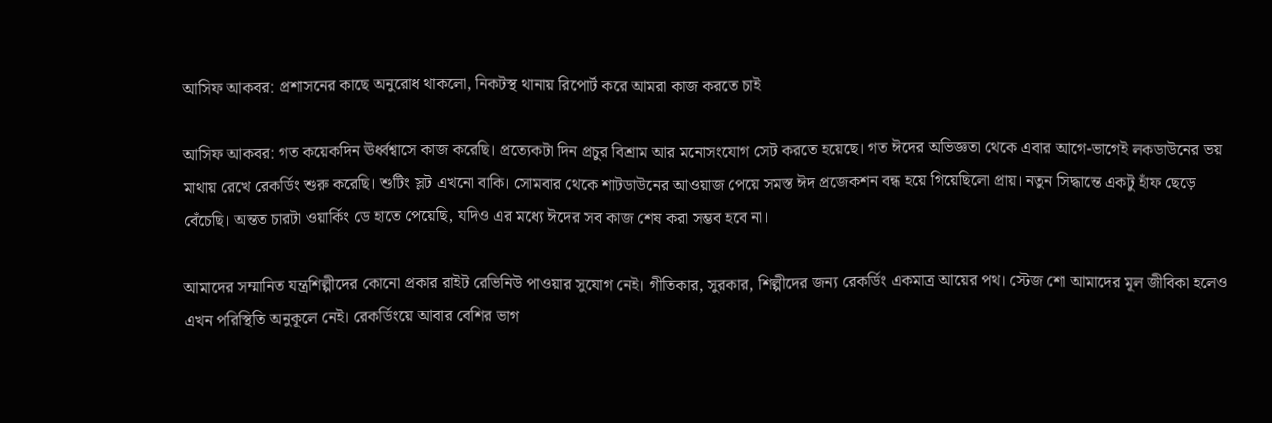আসিফ আকবর: প্রশাসনের কাছে অনুরোধ থাকলো, নিকটস্থ থানায় রিপোর্ট করে আমরা কাজ করতে চাই

আসিফ আকবর: গত কয়েকদিন ঊর্ধ্বশ্বাসে কাজ করেছি। প্রত্যেকটা দিন প্রচুর বিশ্রাম আর মনোসংযোগ সেট করতে হয়েছে। গত ঈদের অভিজ্ঞতা থেকে এবার আগে-ভাগেই লকডাউনের ভয় মাথায় রেখে রেকর্ডিং শুরু করেছি। শুটিং স্লট এখনো বাকি। সোমবার থেকে শাটডাউনের আওয়াজ পেয়ে সমস্ত ঈদ প্রজেকশন বন্ধ হয়ে গিয়েছিলো প্রায়। নতুন সিদ্ধান্তে একটু হাঁফ ছেড়ে বেঁচেছি। অন্তত চারটা ওয়ার্কিং ডে হাতে পেয়েছি, যদিও এর মধ্যে ঈদের সব কাজ শেষ করা সম্ভব হবে না।

আমাদের সম্মানিত যন্ত্রশিল্পীদের কোনো প্রকার রাইট রেভিনিউ পাওয়ার সুযোগ নেই। গীতিকার, সুরকার, শিল্পীদের জন্য রেকর্ডিং একমাত্র আয়ের পথ। স্টেজ শো আমাদের মূল জীবিকা হলেও এখন পরিস্থিতি অনুকূলে নেই। রেকর্ডিংয়ে আবার বেশির ভাগ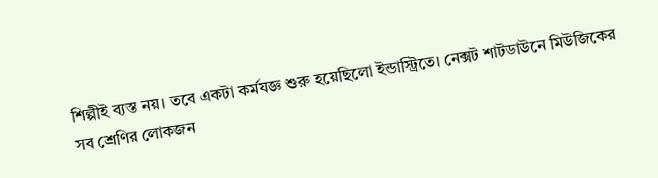শিল্পীই ব্যস্ত নয়। তবে একটা কর্মযজ্ঞ শুরু হয়েছিলো ইন্ডাস্ট্রিতে। নেক্সট শাটডাউনে মিউজিকের সব শ্রেণির লোকজন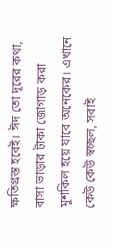ক্ষতিগ্রস্ত হবেই। ঈদ তো দূরের কথা, বাসা ভাড়ার টাকা জোগাড় করা মুশকিল হয়ে যাবে অনেকের। এখানে কেউ কেউ স্বচ্ছল, সবাই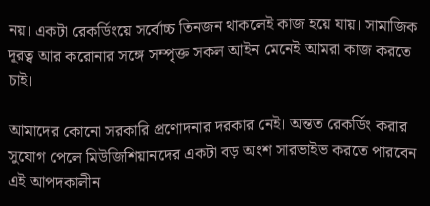নয়। একটা রেকর্ডিংয়ে সর্বোচ্চ তিনজন থাকলেই কাজ হয়ে যায়। সামাজিক দূরত্ব আর করোনার সঙ্গে সম্পৃক্ত সকল আইন মেনেই আমরা কাজ করতে চাই।

আমাদের কোনো সরকারি প্রণোদনার দরকার নেই। অন্তত রেকর্ডিং করার সুযোগ পেলে মিউজিশিয়ানদের একটা বড় অংশ সারভাইভ করতে পারবেন এই আপদকালীন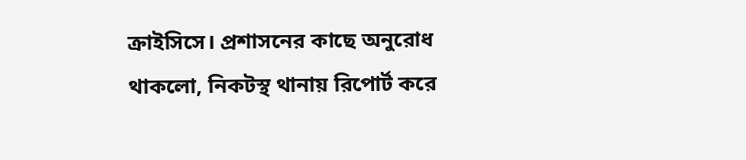ক্রাইসিসে। প্রশাসনের কাছে অনুরোধ থাকলো, নিকটস্থ থানায় রিপোর্ট করে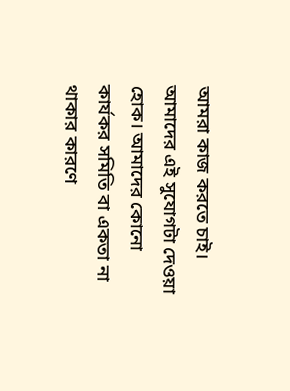আমরা কাজ করতে চাই। আমাদের এই সুযোগটা দেওয়া হোক। আমাদের কোনো কার্যকর সমিতি বা একতা না থাকার কারণে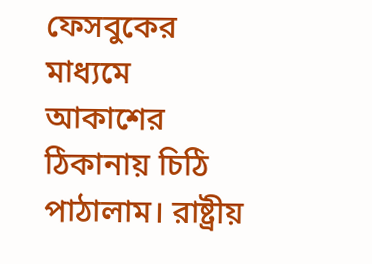ফেসবুকের মাধ্যমে আকাশের ঠিকানায় চিঠি পাঠালাম। রাষ্ট্রীয়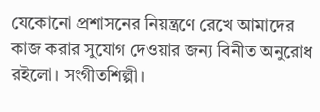যেকোনো প্রশাসনের নিয়ন্ত্রণে রেখে আমাদের কাজ করার সুযোগ দেওয়ার জন্য বিনীত অনুরোধ রইলো। সংগীতশিল্পী।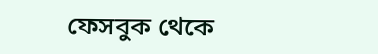ফেসবুক থেকে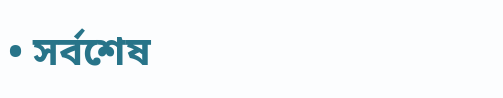• সর্বশেষ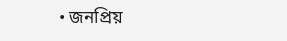• জনপ্রিয়